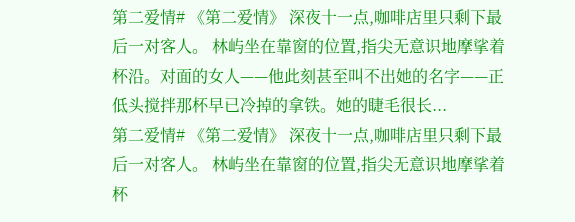第二爱情# 《第二爱情》 深夜十一点,咖啡店里只剩下最后一对客人。 林屿坐在靠窗的位置,指尖无意识地摩挲着杯沿。对面的女人——他此刻甚至叫不出她的名字——正低头搅拌那杯早已冷掉的拿铁。她的睫毛很长...
第二爱情# 《第二爱情》 深夜十一点,咖啡店里只剩下最后一对客人。 林屿坐在靠窗的位置,指尖无意识地摩挲着杯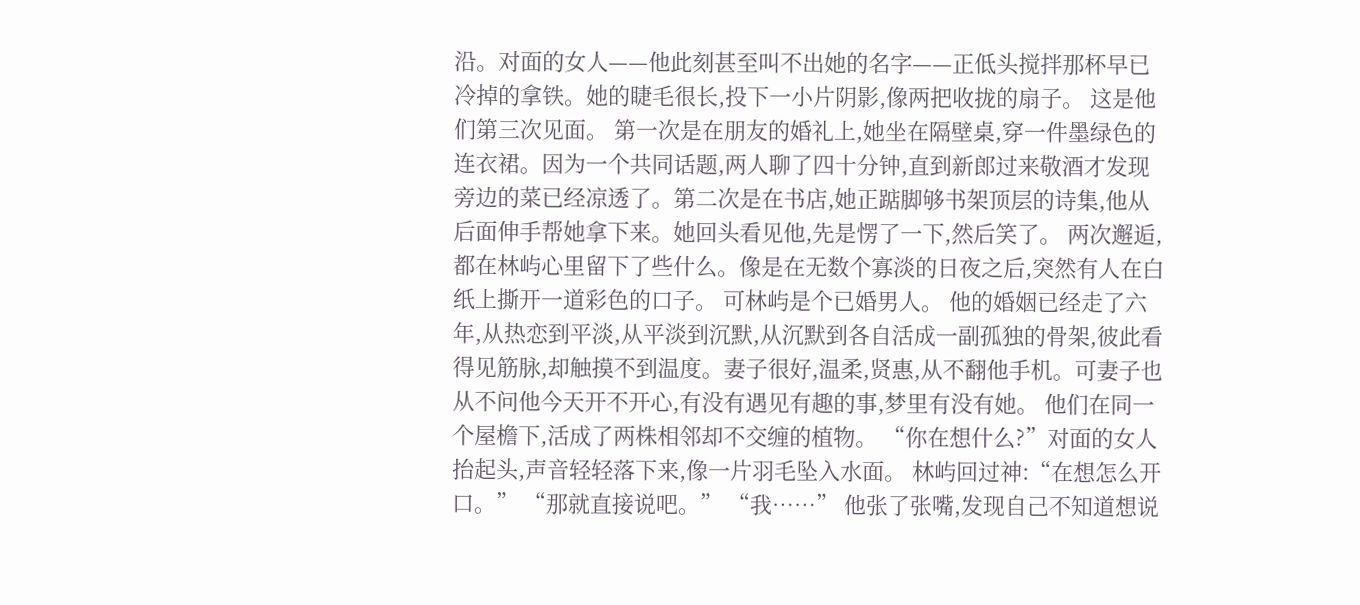沿。对面的女人——他此刻甚至叫不出她的名字——正低头搅拌那杯早已冷掉的拿铁。她的睫毛很长,投下一小片阴影,像两把收拢的扇子。 这是他们第三次见面。 第一次是在朋友的婚礼上,她坐在隔壁桌,穿一件墨绿色的连衣裙。因为一个共同话题,两人聊了四十分钟,直到新郎过来敬酒才发现旁边的菜已经凉透了。第二次是在书店,她正踮脚够书架顶层的诗集,他从后面伸手帮她拿下来。她回头看见他,先是愣了一下,然后笑了。 两次邂逅,都在林屿心里留下了些什么。像是在无数个寡淡的日夜之后,突然有人在白纸上撕开一道彩色的口子。 可林屿是个已婚男人。 他的婚姻已经走了六年,从热恋到平淡,从平淡到沉默,从沉默到各自活成一副孤独的骨架,彼此看得见筋脉,却触摸不到温度。妻子很好,温柔,贤惠,从不翻他手机。可妻子也从不问他今天开不开心,有没有遇见有趣的事,梦里有没有她。 他们在同一个屋檐下,活成了两株相邻却不交缠的植物。 “你在想什么?”对面的女人抬起头,声音轻轻落下来,像一片羽毛坠入水面。 林屿回过神:“在想怎么开口。” “那就直接说吧。” “我……” 他张了张嘴,发现自己不知道想说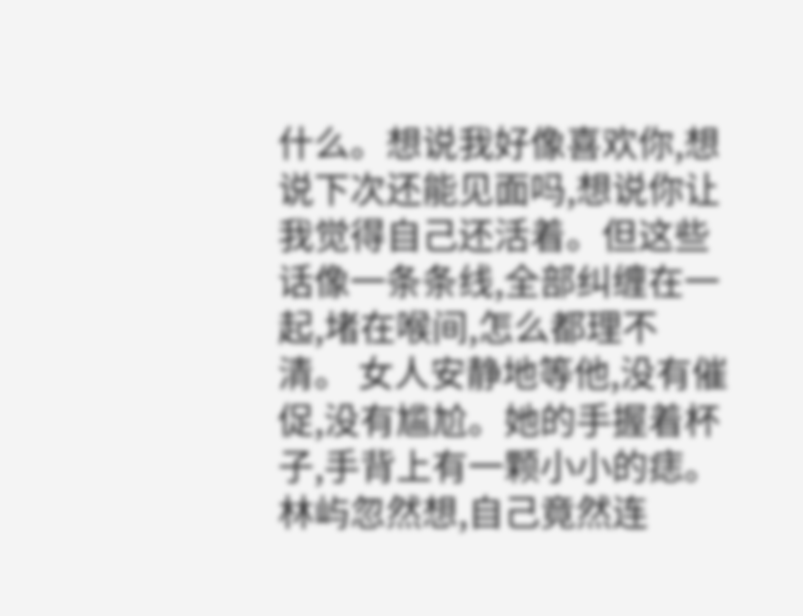什么。想说我好像喜欢你,想说下次还能见面吗,想说你让我觉得自己还活着。但这些话像一条条线,全部纠缠在一起,堵在喉间,怎么都理不清。 女人安静地等他,没有催促,没有尴尬。她的手握着杯子,手背上有一颗小小的痣。林屿忽然想,自己竟然连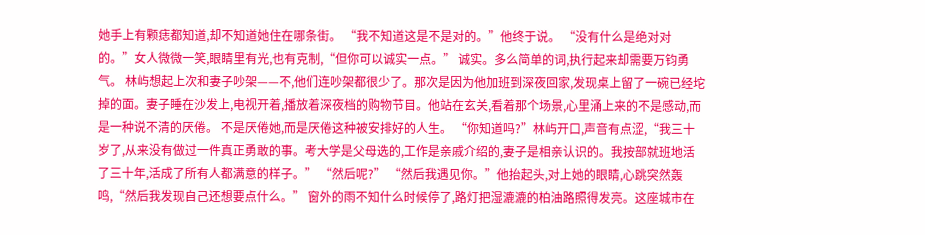她手上有颗痣都知道,却不知道她住在哪条街。 “我不知道这是不是对的。”他终于说。 “没有什么是绝对对的。”女人微微一笑,眼睛里有光,也有克制,“但你可以诚实一点。” 诚实。多么简单的词,执行起来却需要万钧勇气。 林屿想起上次和妻子吵架——不,他们连吵架都很少了。那次是因为他加班到深夜回家,发现桌上留了一碗已经坨掉的面。妻子睡在沙发上,电视开着,播放着深夜档的购物节目。他站在玄关,看着那个场景,心里涌上来的不是感动,而是一种说不清的厌倦。 不是厌倦她,而是厌倦这种被安排好的人生。 “你知道吗?”林屿开口,声音有点涩,“我三十岁了,从来没有做过一件真正勇敢的事。考大学是父母选的,工作是亲戚介绍的,妻子是相亲认识的。我按部就班地活了三十年,活成了所有人都满意的样子。” “然后呢?” “然后我遇见你。”他抬起头,对上她的眼睛,心跳突然轰鸣,“然后我发现自己还想要点什么。” 窗外的雨不知什么时候停了,路灯把湿漉漉的柏油路照得发亮。这座城市在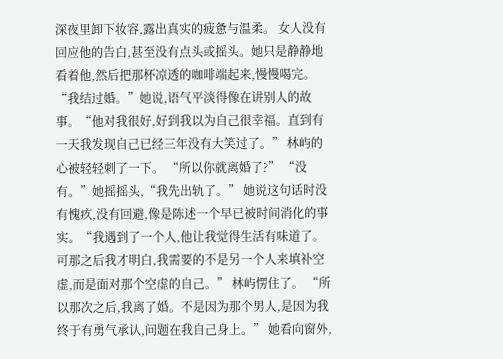深夜里卸下妆容,露出真实的疲惫与温柔。 女人没有回应他的告白,甚至没有点头或摇头。她只是静静地看着他,然后把那杯凉透的咖啡端起来,慢慢喝完。 “我结过婚。”她说,语气平淡得像在讲别人的故事。“他对我很好,好到我以为自己很幸福。直到有一天我发现自己已经三年没有大笑过了。” 林屿的心被轻轻刺了一下。 “所以你就离婚了?” “没有。”她摇摇头,“我先出轨了。” 她说这句话时没有愧疚,没有回避,像是陈述一个早已被时间消化的事实。“我遇到了一个人,他让我觉得生活有味道了。可那之后我才明白,我需要的不是另一个人来填补空虚,而是面对那个空虚的自己。” 林屿愣住了。 “所以那次之后,我离了婚。不是因为那个男人,是因为我终于有勇气承认,问题在我自己身上。” 她看向窗外,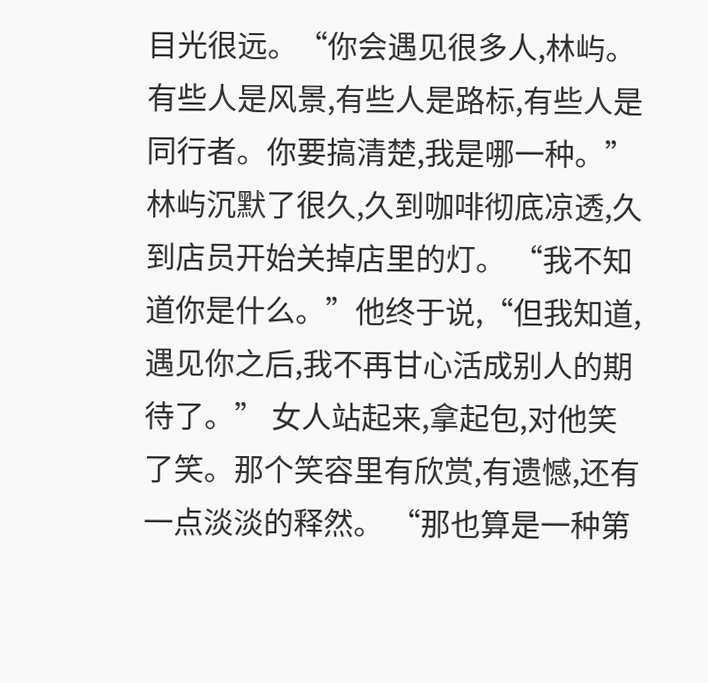目光很远。“你会遇见很多人,林屿。有些人是风景,有些人是路标,有些人是同行者。你要搞清楚,我是哪一种。” 林屿沉默了很久,久到咖啡彻底凉透,久到店员开始关掉店里的灯。 “我不知道你是什么。”他终于说,“但我知道,遇见你之后,我不再甘心活成别人的期待了。” 女人站起来,拿起包,对他笑了笑。那个笑容里有欣赏,有遗憾,还有一点淡淡的释然。 “那也算是一种第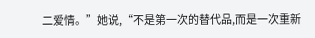二爱情。”她说,“不是第一次的替代品,而是一次重新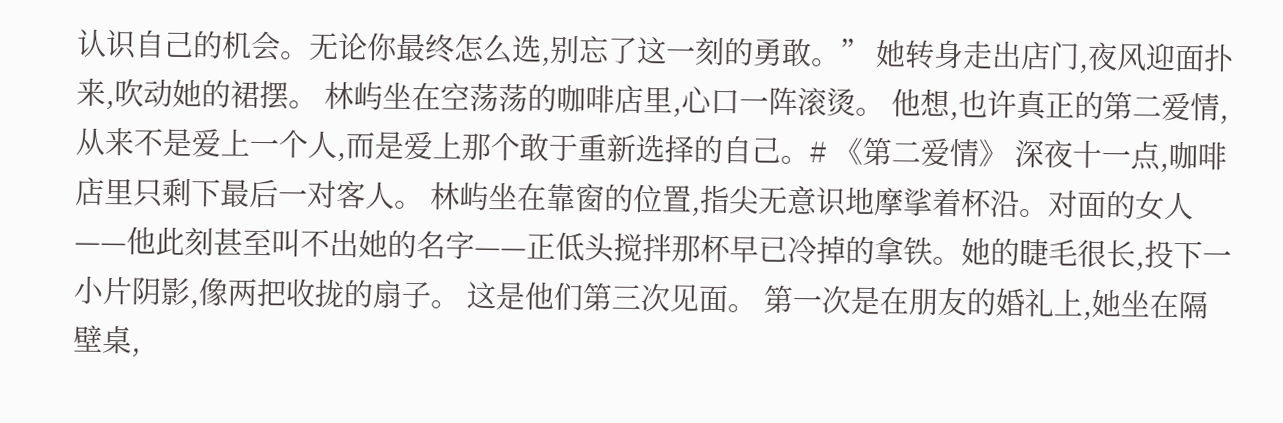认识自己的机会。无论你最终怎么选,别忘了这一刻的勇敢。” 她转身走出店门,夜风迎面扑来,吹动她的裙摆。 林屿坐在空荡荡的咖啡店里,心口一阵滚烫。 他想,也许真正的第二爱情,从来不是爱上一个人,而是爱上那个敢于重新选择的自己。# 《第二爱情》 深夜十一点,咖啡店里只剩下最后一对客人。 林屿坐在靠窗的位置,指尖无意识地摩挲着杯沿。对面的女人——他此刻甚至叫不出她的名字——正低头搅拌那杯早已冷掉的拿铁。她的睫毛很长,投下一小片阴影,像两把收拢的扇子。 这是他们第三次见面。 第一次是在朋友的婚礼上,她坐在隔壁桌,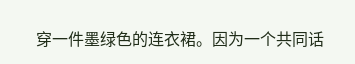穿一件墨绿色的连衣裙。因为一个共同话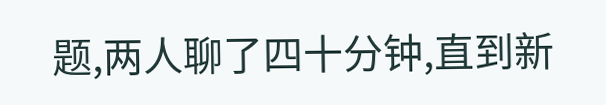题,两人聊了四十分钟,直到新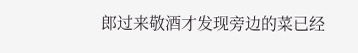郎过来敬酒才发现旁边的菜已经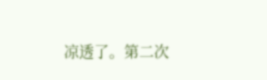凉透了。第二次